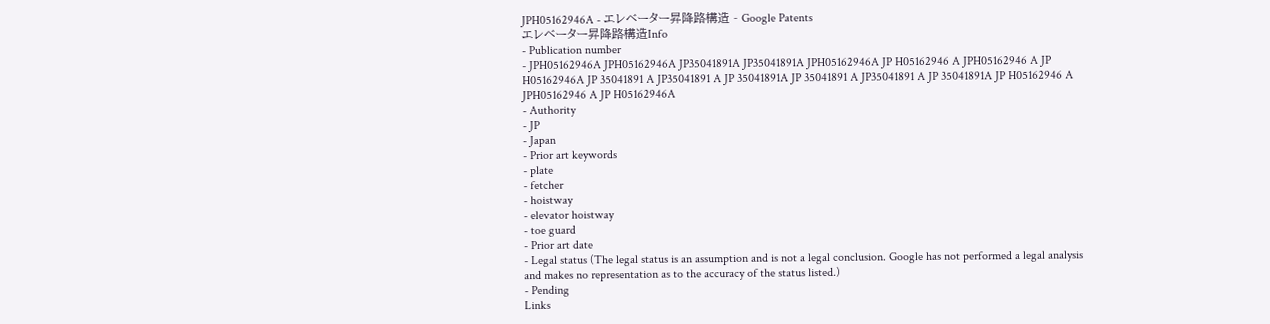JPH05162946A - エレベーター昇降路構造 - Google Patents
エレベーター昇降路構造Info
- Publication number
- JPH05162946A JPH05162946A JP35041891A JP35041891A JPH05162946A JP H05162946 A JPH05162946 A JP H05162946A JP 35041891 A JP35041891 A JP 35041891A JP 35041891 A JP35041891 A JP 35041891A JP H05162946 A JPH05162946 A JP H05162946A
- Authority
- JP
- Japan
- Prior art keywords
- plate
- fetcher
- hoistway
- elevator hoistway
- toe guard
- Prior art date
- Legal status (The legal status is an assumption and is not a legal conclusion. Google has not performed a legal analysis and makes no representation as to the accuracy of the status listed.)
- Pending
Links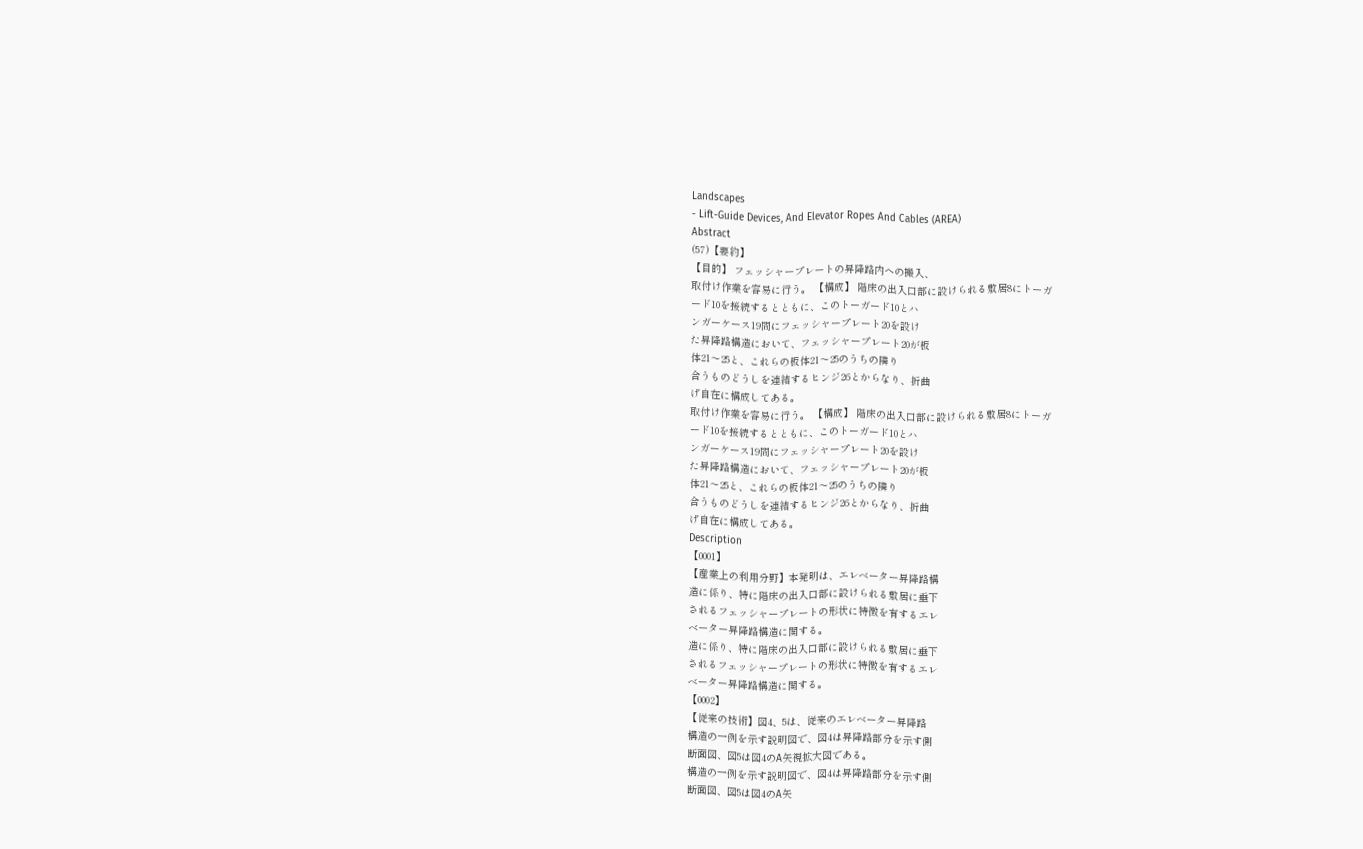Landscapes
- Lift-Guide Devices, And Elevator Ropes And Cables (AREA)
Abstract
(57)【要約】
【目的】 フェッシャープレートの昇降路内への搬入、
取付け作業を容易に行う。 【構成】 階床の出入口部に設けられる敷居8にトーガ
ード10を接続するとともに、このトーガード10とハ
ンガーケース19間にフェッシャープレート20を設け
た昇降路構造において、フェッシャープレート20が板
体21〜25と、これらの板体21〜25のうちの隣り
合うものどうしを連結するヒンジ26とからなり、折曲
げ自在に構成してある。
取付け作業を容易に行う。 【構成】 階床の出入口部に設けられる敷居8にトーガ
ード10を接続するとともに、このトーガード10とハ
ンガーケース19間にフェッシャープレート20を設け
た昇降路構造において、フェッシャープレート20が板
体21〜25と、これらの板体21〜25のうちの隣り
合うものどうしを連結するヒンジ26とからなり、折曲
げ自在に構成してある。
Description
【0001】
【産業上の利用分野】本発明は、エレベーター昇降路構
造に係り、特に階床の出入口部に設けられる敷居に垂下
されるフェッシャープレートの形状に特徴を有するエレ
ベーター昇降路構造に関する。
造に係り、特に階床の出入口部に設けられる敷居に垂下
されるフェッシャープレートの形状に特徴を有するエレ
ベーター昇降路構造に関する。
【0002】
【従来の技術】図4、5は、従来のエレベーター昇降路
構造の一例を示す説明図で、図4は昇降路部分を示す側
断面図、図5は図4のA矢視拡大図である。
構造の一例を示す説明図で、図4は昇降路部分を示す側
断面図、図5は図4のA矢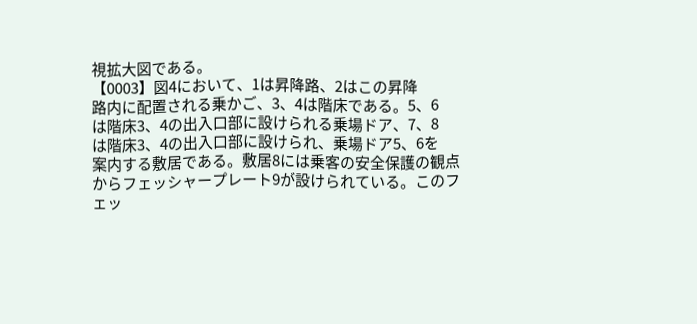視拡大図である。
【0003】図4において、1は昇降路、2はこの昇降
路内に配置される乗かご、3、4は階床である。5、6
は階床3、4の出入口部に設けられる乗場ドア、7、8
は階床3、4の出入口部に設けられ、乗場ドア5、6を
案内する敷居である。敷居8には乗客の安全保護の観点
からフェッシャープレート9が設けられている。このフ
ェッ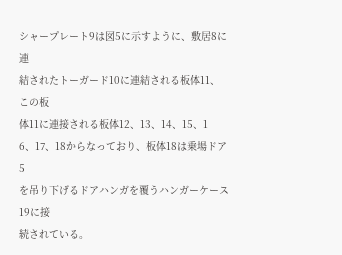シャープレート9は図5に示すように、敷居8に連
結されたトーガード10に連結される板体11、この板
体11に連接される板体12、13、14、15、1
6、17、18からなっており、板体18は乗場ドア5
を吊り下げるドアハンガを覆うハンガーケース19に接
続されている。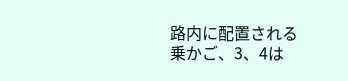路内に配置される乗かご、3、4は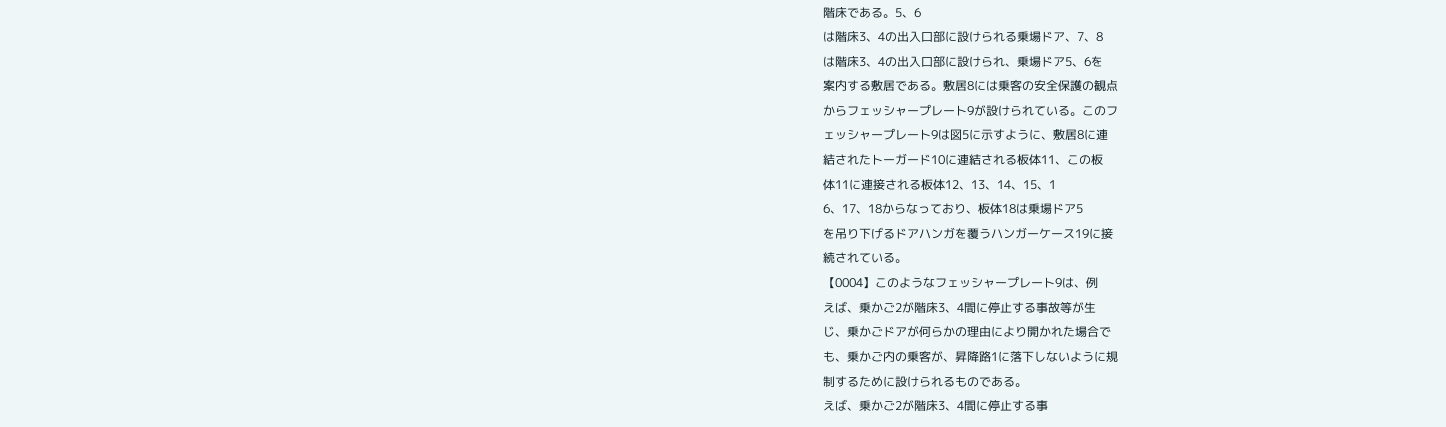階床である。5、6
は階床3、4の出入口部に設けられる乗場ドア、7、8
は階床3、4の出入口部に設けられ、乗場ドア5、6を
案内する敷居である。敷居8には乗客の安全保護の観点
からフェッシャープレート9が設けられている。このフ
ェッシャープレート9は図5に示すように、敷居8に連
結されたトーガード10に連結される板体11、この板
体11に連接される板体12、13、14、15、1
6、17、18からなっており、板体18は乗場ドア5
を吊り下げるドアハンガを覆うハンガーケース19に接
続されている。
【0004】このようなフェッシャープレート9は、例
えば、乗かご2が階床3、4間に停止する事故等が生
じ、乗かごドアが何らかの理由により開かれた場合で
も、乗かご内の乗客が、昇降路1に落下しないように規
制するために設けられるものである。
えば、乗かご2が階床3、4間に停止する事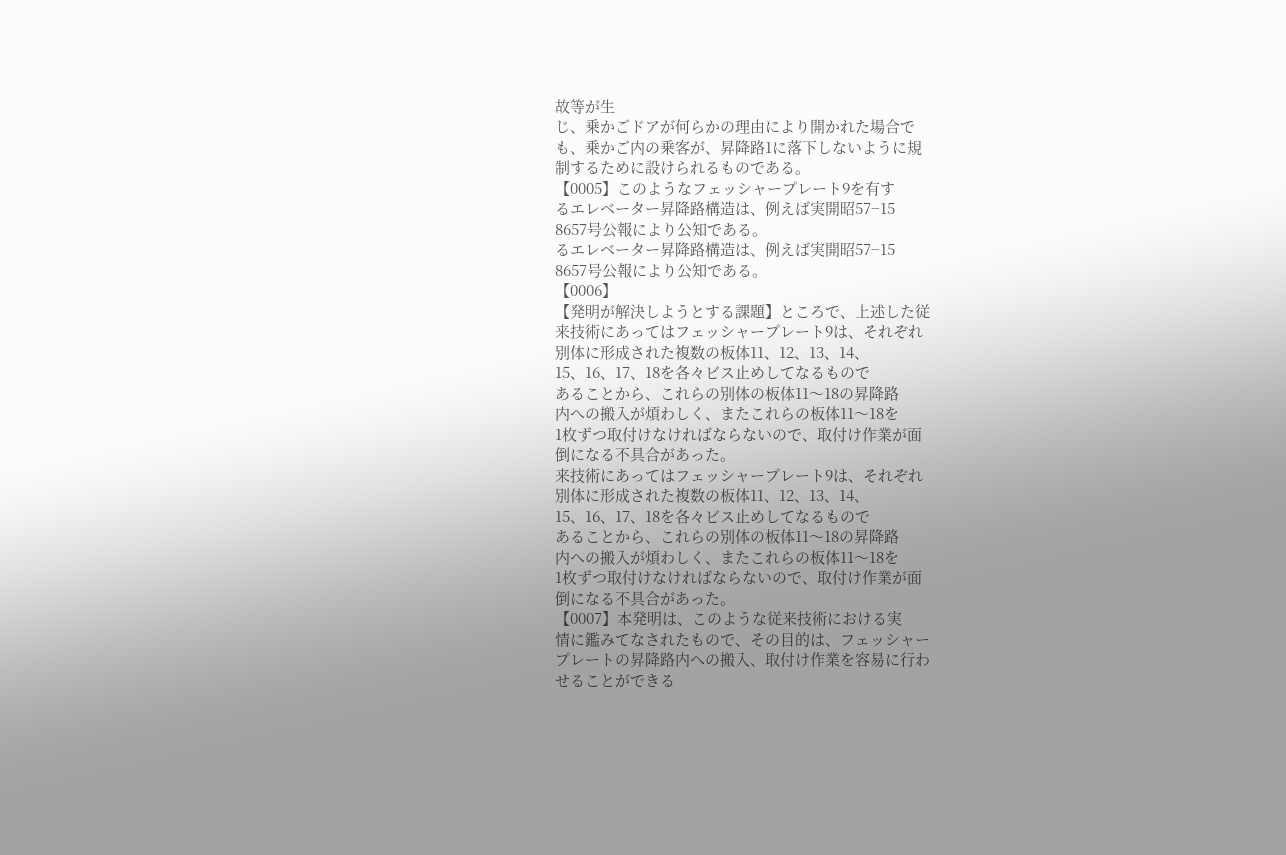故等が生
じ、乗かごドアが何らかの理由により開かれた場合で
も、乗かご内の乗客が、昇降路1に落下しないように規
制するために設けられるものである。
【0005】このようなフェッシャープレート9を有す
るエレベーター昇降路構造は、例えば実開昭57−15
8657号公報により公知である。
るエレベーター昇降路構造は、例えば実開昭57−15
8657号公報により公知である。
【0006】
【発明が解決しようとする課題】ところで、上述した従
来技術にあってはフェッシャープレート9は、それぞれ
別体に形成された複数の板体11、12、13、14、
15、16、17、18を各々ビス止めしてなるもので
あることから、これらの別体の板体11〜18の昇降路
内への搬入が煩わしく、またこれらの板体11〜18を
1枚ずつ取付けなければならないので、取付け作業が面
倒になる不具合があった。
来技術にあってはフェッシャープレート9は、それぞれ
別体に形成された複数の板体11、12、13、14、
15、16、17、18を各々ビス止めしてなるもので
あることから、これらの別体の板体11〜18の昇降路
内への搬入が煩わしく、またこれらの板体11〜18を
1枚ずつ取付けなければならないので、取付け作業が面
倒になる不具合があった。
【0007】本発明は、このような従来技術における実
情に鑑みてなされたもので、その目的は、フェッシャー
プレートの昇降路内への搬入、取付け作業を容易に行わ
せることができる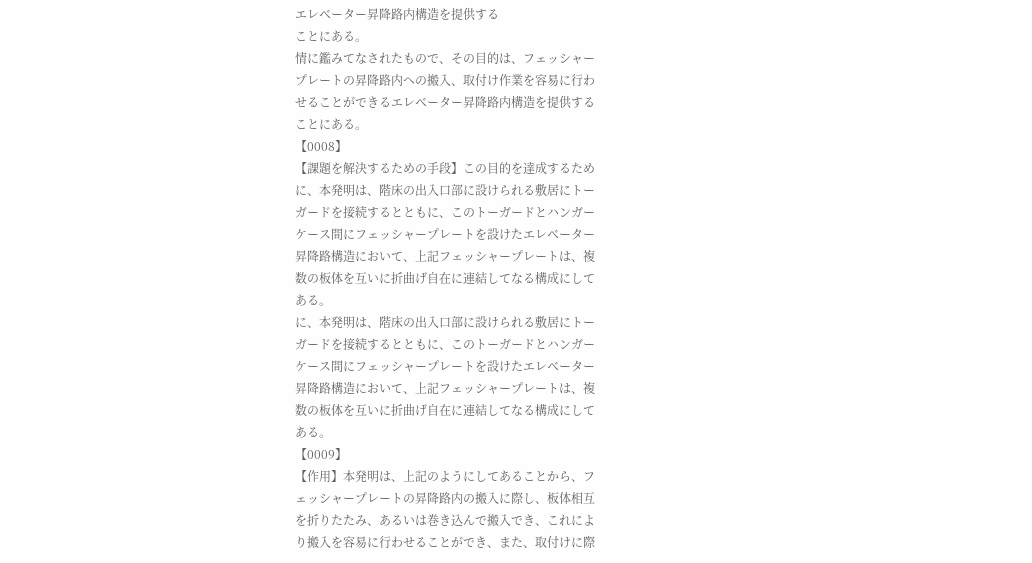エレベーター昇降路内構造を提供する
ことにある。
情に鑑みてなされたもので、その目的は、フェッシャー
プレートの昇降路内への搬入、取付け作業を容易に行わ
せることができるエレベーター昇降路内構造を提供する
ことにある。
【0008】
【課題を解決するための手段】この目的を達成するため
に、本発明は、階床の出入口部に設けられる敷居にトー
ガードを接続するとともに、このトーガードとハンガー
ケース間にフェッシャープレートを設けたエレベーター
昇降路構造において、上記フェッシャープレートは、複
数の板体を互いに折曲げ自在に連結してなる構成にして
ある。
に、本発明は、階床の出入口部に設けられる敷居にトー
ガードを接続するとともに、このトーガードとハンガー
ケース間にフェッシャープレートを設けたエレベーター
昇降路構造において、上記フェッシャープレートは、複
数の板体を互いに折曲げ自在に連結してなる構成にして
ある。
【0009】
【作用】本発明は、上記のようにしてあることから、フ
ェッシャープレートの昇降路内の搬入に際し、板体相互
を折りたたみ、あるいは巻き込んで搬入でき、これによ
り搬入を容易に行わせることができ、また、取付けに際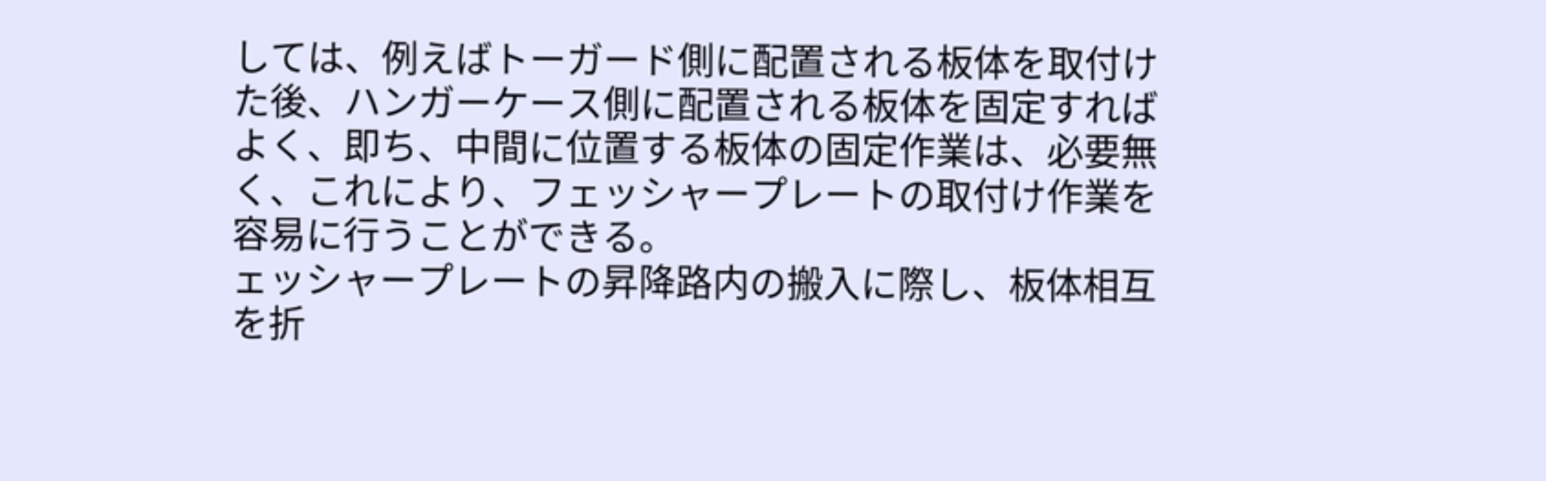しては、例えばトーガード側に配置される板体を取付け
た後、ハンガーケース側に配置される板体を固定すれば
よく、即ち、中間に位置する板体の固定作業は、必要無
く、これにより、フェッシャープレートの取付け作業を
容易に行うことができる。
ェッシャープレートの昇降路内の搬入に際し、板体相互
を折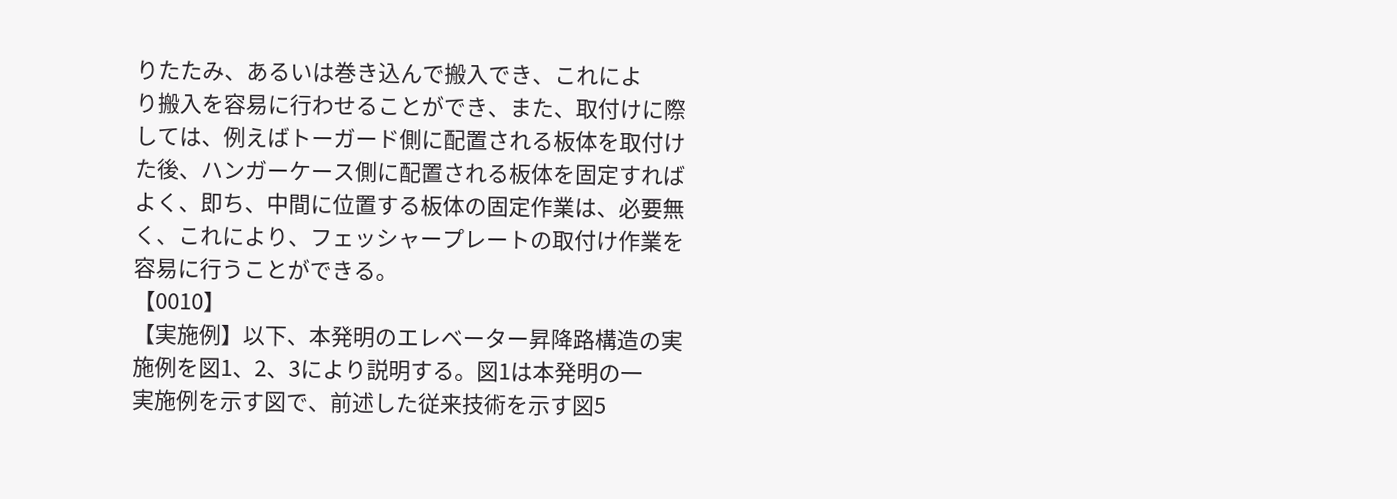りたたみ、あるいは巻き込んで搬入でき、これによ
り搬入を容易に行わせることができ、また、取付けに際
しては、例えばトーガード側に配置される板体を取付け
た後、ハンガーケース側に配置される板体を固定すれば
よく、即ち、中間に位置する板体の固定作業は、必要無
く、これにより、フェッシャープレートの取付け作業を
容易に行うことができる。
【0010】
【実施例】以下、本発明のエレベーター昇降路構造の実
施例を図1、2、3により説明する。図1は本発明の一
実施例を示す図で、前述した従来技術を示す図5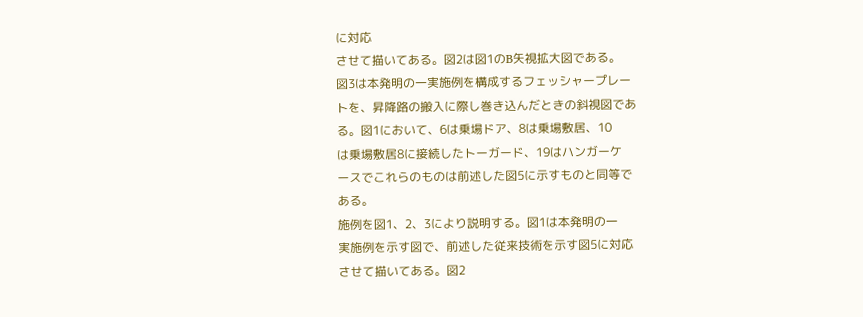に対応
させて描いてある。図2は図1のB矢視拡大図である。
図3は本発明の一実施例を構成するフェッシャープレー
トを、昇降路の搬入に際し巻き込んだときの斜視図であ
る。図1において、6は乗場ドア、8は乗場敷居、10
は乗場敷居8に接続したトーガード、19はハンガーケ
ースでこれらのものは前述した図5に示すものと同等で
ある。
施例を図1、2、3により説明する。図1は本発明の一
実施例を示す図で、前述した従来技術を示す図5に対応
させて描いてある。図2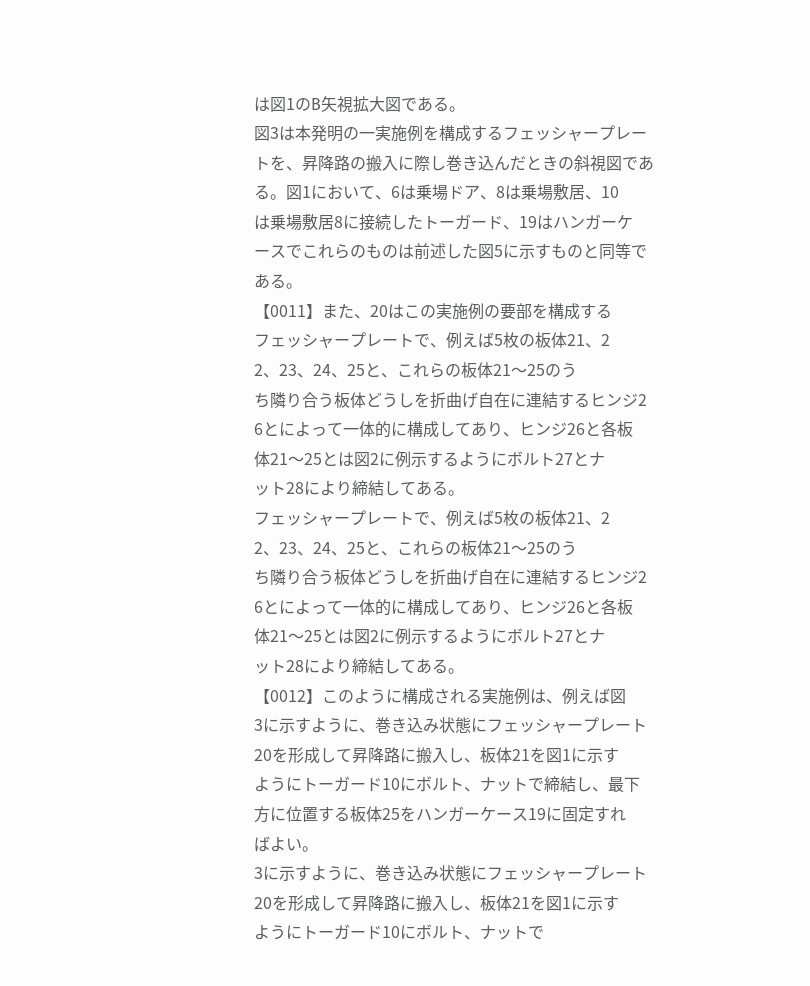は図1のB矢視拡大図である。
図3は本発明の一実施例を構成するフェッシャープレー
トを、昇降路の搬入に際し巻き込んだときの斜視図であ
る。図1において、6は乗場ドア、8は乗場敷居、10
は乗場敷居8に接続したトーガード、19はハンガーケ
ースでこれらのものは前述した図5に示すものと同等で
ある。
【0011】また、20はこの実施例の要部を構成する
フェッシャープレートで、例えば5枚の板体21、2
2、23、24、25と、これらの板体21〜25のう
ち隣り合う板体どうしを折曲げ自在に連結するヒンジ2
6とによって一体的に構成してあり、ヒンジ26と各板
体21〜25とは図2に例示するようにボルト27とナ
ット28により締結してある。
フェッシャープレートで、例えば5枚の板体21、2
2、23、24、25と、これらの板体21〜25のう
ち隣り合う板体どうしを折曲げ自在に連結するヒンジ2
6とによって一体的に構成してあり、ヒンジ26と各板
体21〜25とは図2に例示するようにボルト27とナ
ット28により締結してある。
【0012】このように構成される実施例は、例えば図
3に示すように、巻き込み状態にフェッシャープレート
20を形成して昇降路に搬入し、板体21を図1に示す
ようにトーガード10にボルト、ナットで締結し、最下
方に位置する板体25をハンガーケース19に固定すれ
ばよい。
3に示すように、巻き込み状態にフェッシャープレート
20を形成して昇降路に搬入し、板体21を図1に示す
ようにトーガード10にボルト、ナットで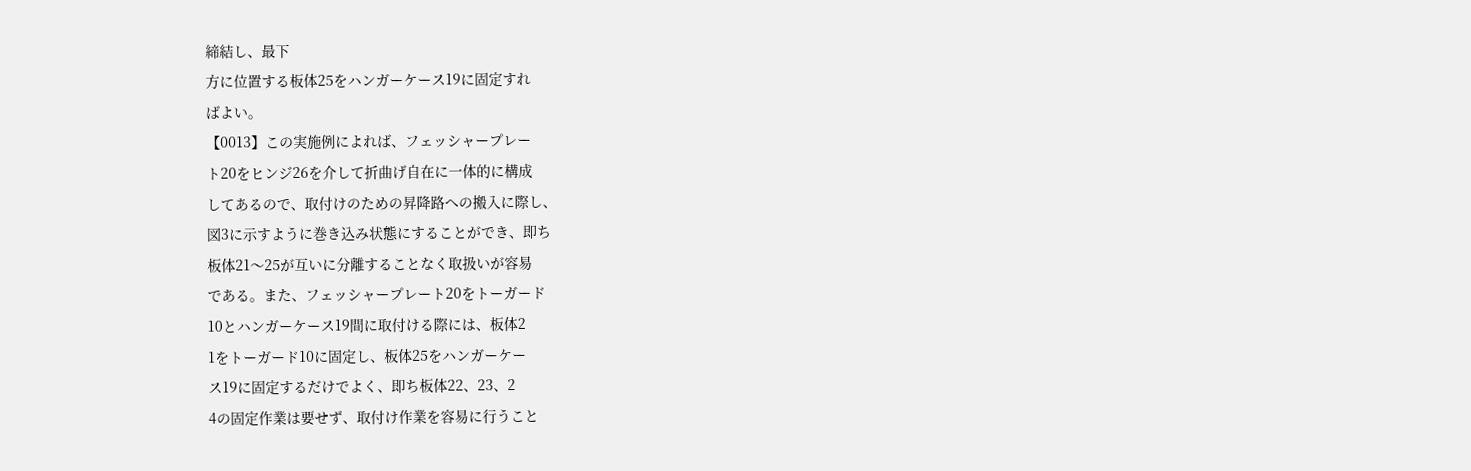締結し、最下
方に位置する板体25をハンガーケース19に固定すれ
ばよい。
【0013】この実施例によれば、フェッシャープレー
ト20をヒンジ26を介して折曲げ自在に一体的に構成
してあるので、取付けのための昇降路への搬入に際し、
図3に示すように巻き込み状態にすることができ、即ち
板体21〜25が互いに分離することなく取扱いが容易
である。また、フェッシャープレート20をトーガード
10とハンガーケース19間に取付ける際には、板体2
1をトーガード10に固定し、板体25をハンガーケー
ス19に固定するだけでよく、即ち板体22、23、2
4の固定作業は要せず、取付け作業を容易に行うこと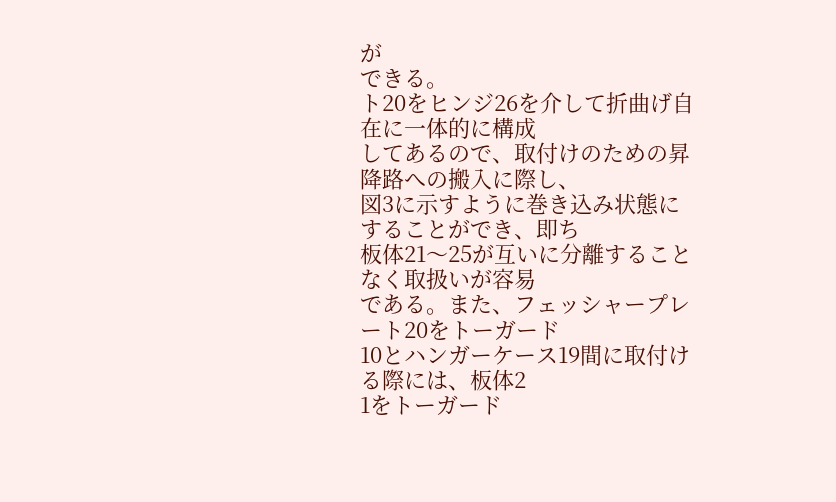が
できる。
ト20をヒンジ26を介して折曲げ自在に一体的に構成
してあるので、取付けのための昇降路への搬入に際し、
図3に示すように巻き込み状態にすることができ、即ち
板体21〜25が互いに分離することなく取扱いが容易
である。また、フェッシャープレート20をトーガード
10とハンガーケース19間に取付ける際には、板体2
1をトーガード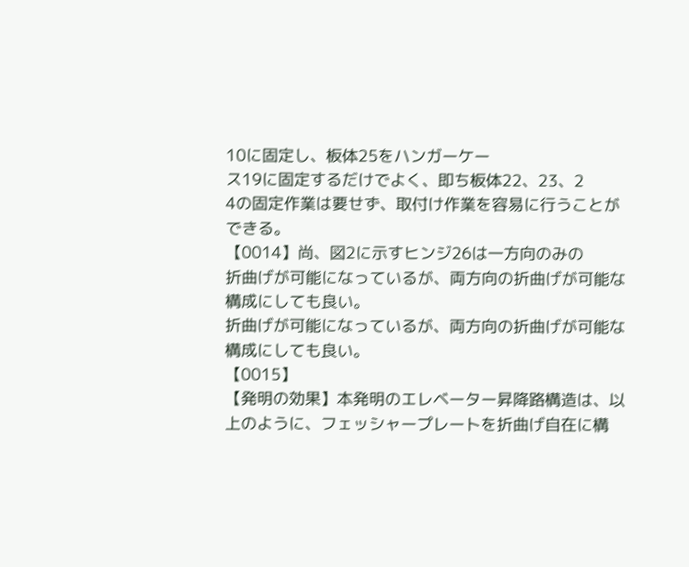10に固定し、板体25をハンガーケー
ス19に固定するだけでよく、即ち板体22、23、2
4の固定作業は要せず、取付け作業を容易に行うことが
できる。
【0014】尚、図2に示すヒンジ26は一方向のみの
折曲げが可能になっているが、両方向の折曲げが可能な
構成にしても良い。
折曲げが可能になっているが、両方向の折曲げが可能な
構成にしても良い。
【0015】
【発明の効果】本発明のエレベーター昇降路構造は、以
上のように、フェッシャープレートを折曲げ自在に構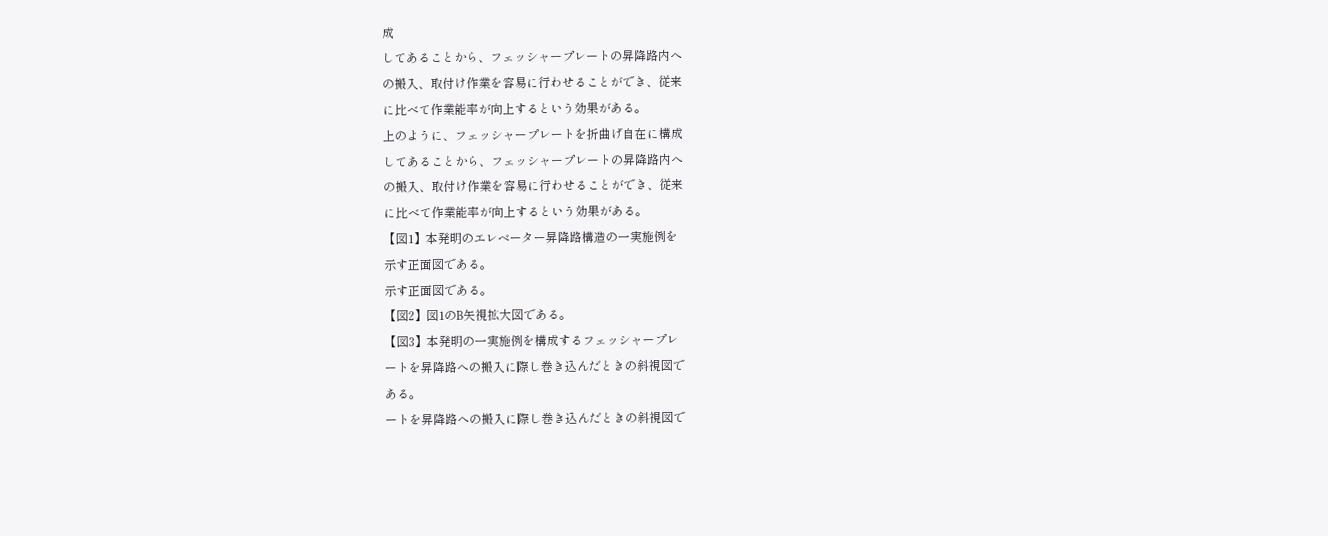成
してあることから、フェッシャープレートの昇降路内へ
の搬入、取付け作業を容易に行わせることができ、従来
に比べて作業能率が向上するという効果がある。
上のように、フェッシャープレートを折曲げ自在に構成
してあることから、フェッシャープレートの昇降路内へ
の搬入、取付け作業を容易に行わせることができ、従来
に比べて作業能率が向上するという効果がある。
【図1】本発明のエレベーター昇降路構造の一実施例を
示す正面図である。
示す正面図である。
【図2】図1のB矢視拡大図である。
【図3】本発明の一実施例を構成するフェッシャープレ
ートを昇降路への搬入に際し巻き込んだときの斜視図で
ある。
ートを昇降路への搬入に際し巻き込んだときの斜視図で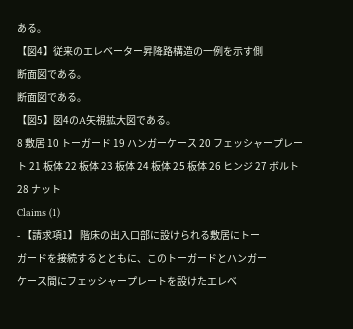ある。
【図4】従来のエレベーター昇降路構造の一例を示す側
断面図である。
断面図である。
【図5】図4のA矢視拡大図である。
8 敷居 10 トーガード 19 ハンガーケース 20 フェッシャープレート 21 板体 22 板体 23 板体 24 板体 25 板体 26 ヒンジ 27 ボルト 28 ナット
Claims (1)
- 【請求項1】 階床の出入口部に設けられる敷居にトー
ガードを接続するとともに、このトーガードとハンガー
ケース間にフェッシャープレートを設けたエレベ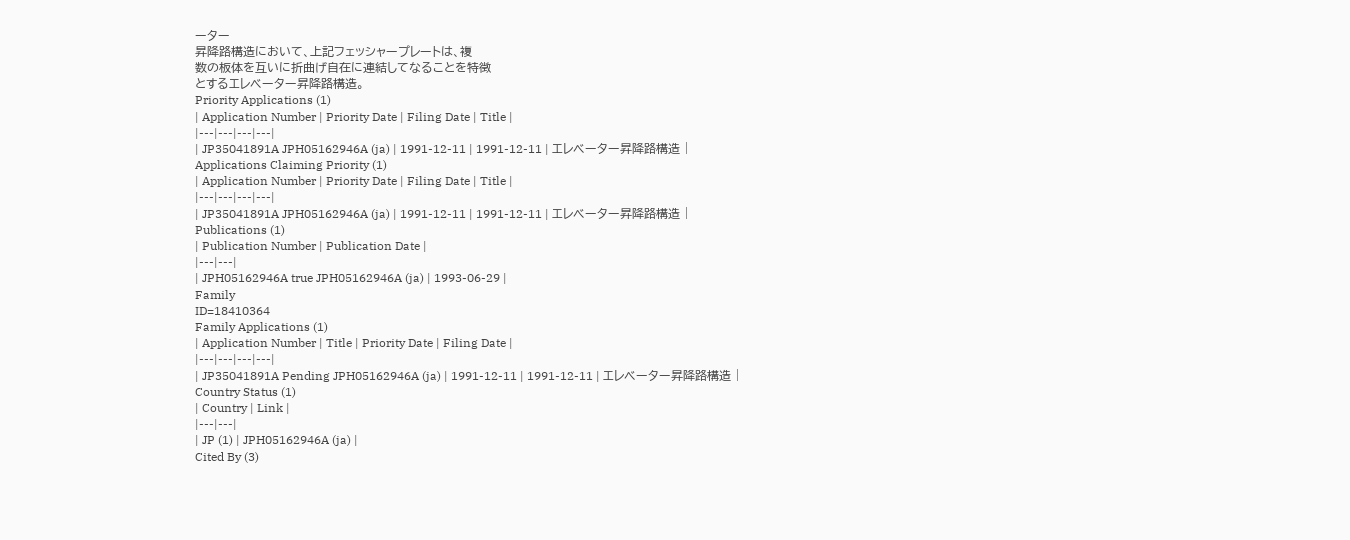ーター
昇降路構造において、上記フェッシャープレートは、複
数の板体を互いに折曲げ自在に連結してなることを特徴
とするエレベーター昇降路構造。
Priority Applications (1)
| Application Number | Priority Date | Filing Date | Title |
|---|---|---|---|
| JP35041891A JPH05162946A (ja) | 1991-12-11 | 1991-12-11 | エレベーター昇降路構造 |
Applications Claiming Priority (1)
| Application Number | Priority Date | Filing Date | Title |
|---|---|---|---|
| JP35041891A JPH05162946A (ja) | 1991-12-11 | 1991-12-11 | エレベーター昇降路構造 |
Publications (1)
| Publication Number | Publication Date |
|---|---|
| JPH05162946A true JPH05162946A (ja) | 1993-06-29 |
Family
ID=18410364
Family Applications (1)
| Application Number | Title | Priority Date | Filing Date |
|---|---|---|---|
| JP35041891A Pending JPH05162946A (ja) | 1991-12-11 | 1991-12-11 | エレベーター昇降路構造 |
Country Status (1)
| Country | Link |
|---|---|
| JP (1) | JPH05162946A (ja) |
Cited By (3)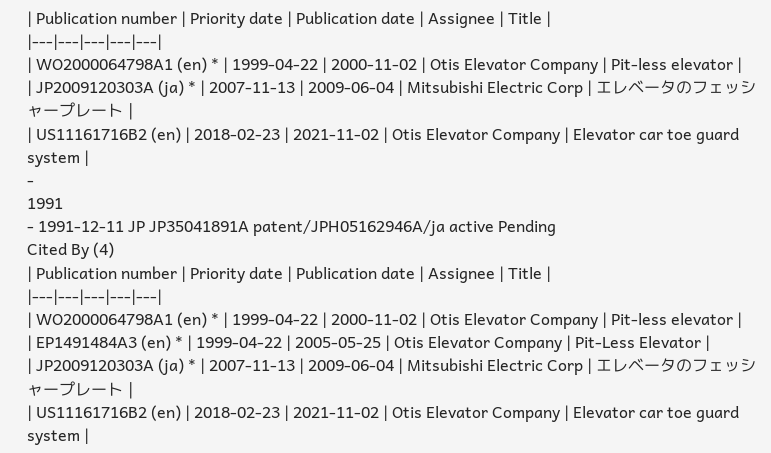| Publication number | Priority date | Publication date | Assignee | Title |
|---|---|---|---|---|
| WO2000064798A1 (en) * | 1999-04-22 | 2000-11-02 | Otis Elevator Company | Pit-less elevator |
| JP2009120303A (ja) * | 2007-11-13 | 2009-06-04 | Mitsubishi Electric Corp | エレベータのフェッシャープレート |
| US11161716B2 (en) | 2018-02-23 | 2021-11-02 | Otis Elevator Company | Elevator car toe guard system |
-
1991
- 1991-12-11 JP JP35041891A patent/JPH05162946A/ja active Pending
Cited By (4)
| Publication number | Priority date | Publication date | Assignee | Title |
|---|---|---|---|---|
| WO2000064798A1 (en) * | 1999-04-22 | 2000-11-02 | Otis Elevator Company | Pit-less elevator |
| EP1491484A3 (en) * | 1999-04-22 | 2005-05-25 | Otis Elevator Company | Pit-Less Elevator |
| JP2009120303A (ja) * | 2007-11-13 | 2009-06-04 | Mitsubishi Electric Corp | エレベータのフェッシャープレート |
| US11161716B2 (en) | 2018-02-23 | 2021-11-02 | Otis Elevator Company | Elevator car toe guard system |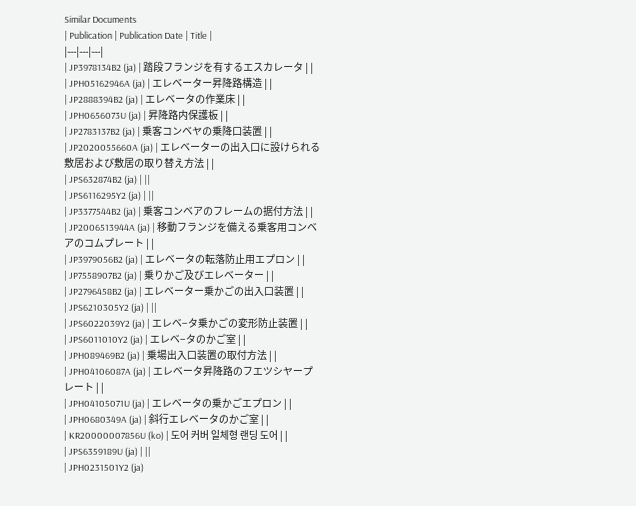Similar Documents
| Publication | Publication Date | Title |
|---|---|---|
| JP3978134B2 (ja) | 踏段フランジを有するエスカレータ | |
| JPH05162946A (ja) | エレベーター昇降路構造 | |
| JP2888394B2 (ja) | エレベータの作業床 | |
| JPH0656073U (ja) | 昇降路内保護板 | |
| JP2783137B2 (ja) | 乗客コンベヤの乗降口装置 | |
| JP2020055660A (ja) | エレベーターの出入口に設けられる敷居および敷居の取り替え方法 | |
| JPS632874B2 (ja) | ||
| JPS6116295Y2 (ja) | ||
| JP3377544B2 (ja) | 乗客コンベアのフレームの据付方法 | |
| JP2006513944A (ja) | 移動フランジを備える乗客用コンベアのコムプレート | |
| JP3979056B2 (ja) | エレベータの転落防止用エプロン | |
| JP7558907B2 (ja) | 乗りかご及びエレベーター | |
| JP2796458B2 (ja) | エレベーター乗かごの出入口装置 | |
| JPS6210305Y2 (ja) | ||
| JPS6022039Y2 (ja) | エレベ−タ乗かごの変形防止装置 | |
| JPS6011010Y2 (ja) | エレベ−タのかご室 | |
| JPH089469B2 (ja) | 乗場出入口装置の取付方法 | |
| JPH04106087A (ja) | エレベータ昇降路のフエツシヤープレート | |
| JPH04105071U (ja) | エレベータの乗かごエプロン | |
| JPH0680349A (ja) | 斜行エレベータのかご室 | |
| KR20000007856U (ko) | 도어 커버 일체형 랜딩 도어 | |
| JPS6359189U (ja) | ||
| JPH0231501Y2 (ja)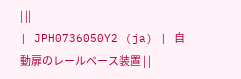| ||
| JPH0736050Y2 (ja) | 自動扉のレールベース装置 | |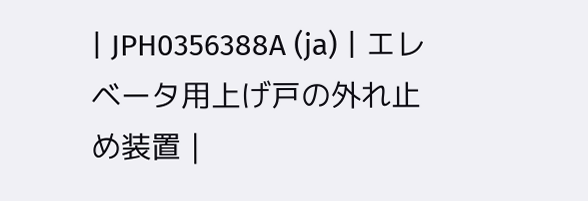| JPH0356388A (ja) | エレベータ用上げ戸の外れ止め装置 |